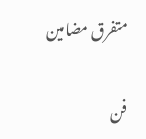متفرق مضامین

فن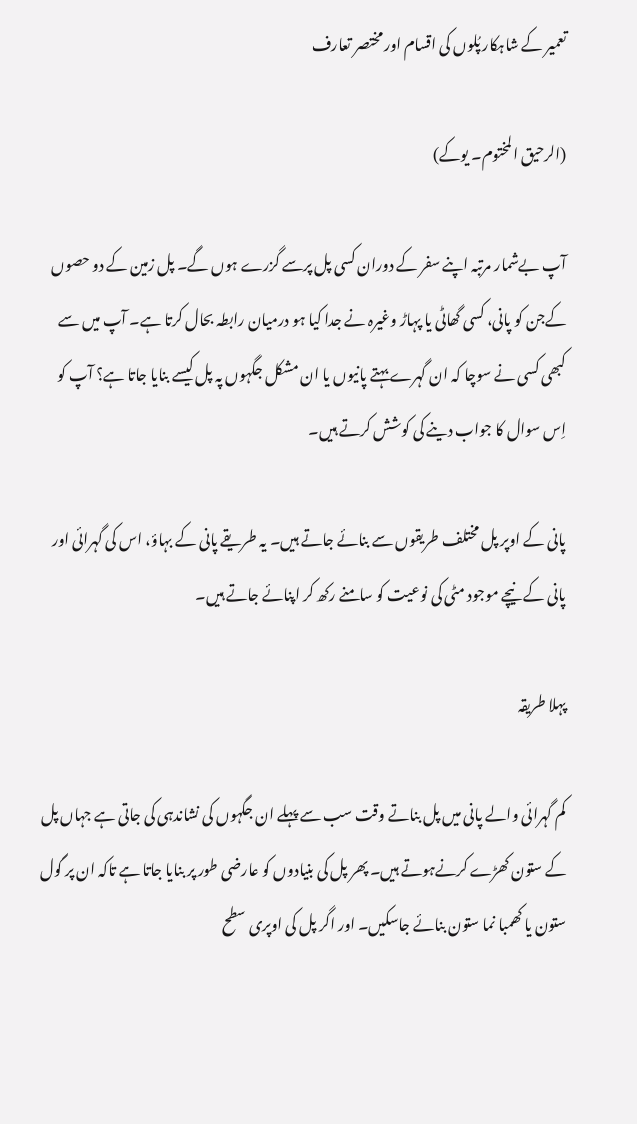تعمیر کے شاہکار پُلوں کی اقسام اور مختصر تعارف

(الرحیق المختوم۔ یوکے)

آپ بےشمار مرتبہ اپنے سفر کے دوران کسی پل پرسے گزرے ہوں گے۔ پل زمین کے دو حصوں کےجن کو پانی، کسی گھاٹی یا پہاڑ وغیرہ نے جدا کیا ہو درمیان رابطہ بحال کرتا ہے۔ آپ میں سے کبھی کسی نے سوچا کہ ان گہرے بہتے پانیوں یا ان مشکل جگہوں پہ پل کیسے بنایا جاتا ہے؟ آپ کو اِس سوال کا جواب دینے کی کوشش کرتے ہیں۔

پانی کے اوپر پل مختلف طریقوں سے بنائے جاتے ہیں۔ یہ طریقے پانی کے بہاؤ، اس کی گہرائی اور پانی کے نیچے موجود مٹی کی نوعیت کو سامنے رکھ کر اپنائے جاتے ہیں۔

پہلا طریقہ

کم گہرائی والے پانی میں پل بناتے وقت سب سے پہلے ان جگہوں کی نشاندہی کی جاتی ہے جہاں پل کے ستون کھڑے کرنےہوتے ہیں۔ پھر پل کی بنیادوں کو عارضی طور پر بنایا جاتا ہے تاکہ ان پر گول ستون یا کھمبا نما ستون بنائے جاسکیں۔ اور اگر پل کی اوپری سطح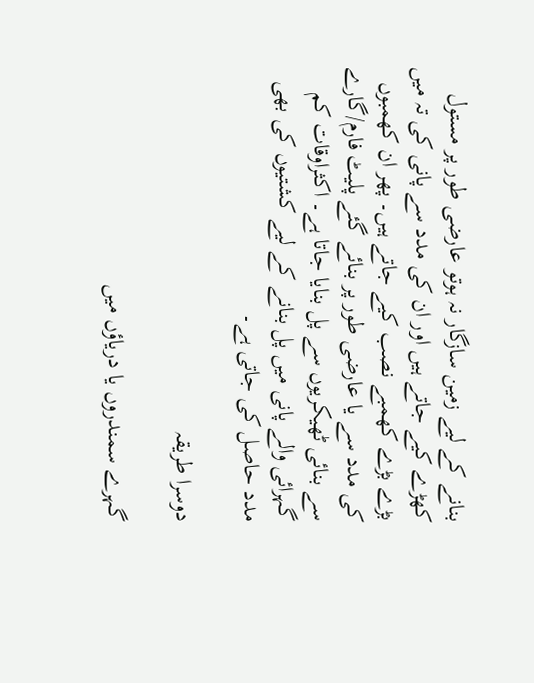بنانے کے لیے زمین سازگار نہ ہوتو عارضی طور پر مستول کھڑے کیے جاتے ہیں اور ان کی مدد سے پانی کی تہ میں بڑے بڑے کھمبے نصب کیے جاتے ہیں۔ پھر ان کھمبوں کی مدد سے یا عارضی طور پر بنائے گئے پلیٹ فارم/گارے سے بنائی ٹھیکریوں سے پل بنایا جاتا ہے۔ اکثراوقات کم گہرائی والے پانی میں پل بنانے کے لیے کشتیوں کی بھی مدد حاصل کی جاتی ہے۔

دوسرا طریقہ

گہرے سمندروں یا دریاؤں میں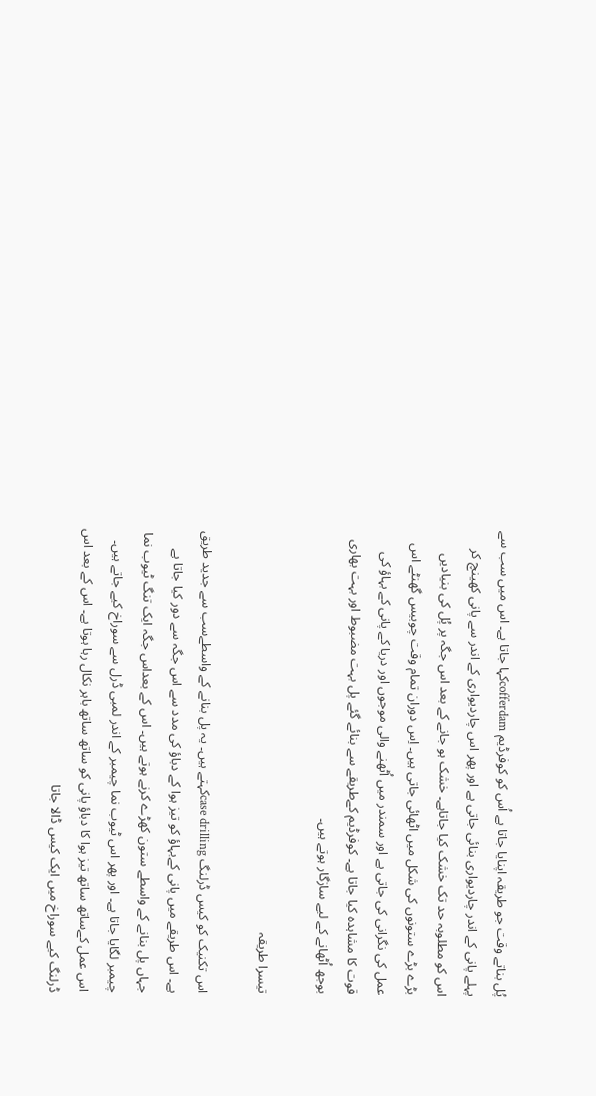پُل بناتے وقت جو طریقہ اپنایا جاتا ہے اُس کو کوفرڈیم cofferdamکہا جاتا ہے۔ اس میں سب سے پہلے پانی کے اندر چاردیواری بنائی جاتی ہے اور پھر اس چاردیواری کے اندر سے پانی کھینچ کر اس کو مطلوبہ حد تک خشک کیا جاتاہے۔ خشک ہو جانے کے بعد اس جگہ پر پُل کی بنیادیں بڑے بڑے ستونوں کی شکل میں اٹھائی جاتی ہیں۔ اِس دوران تمام وقت چوبیس گھنٹے اس عمل کی نگرانی کی جاتی ہے اور سمندر میں اُٹھنے والی موجوں اور دریا کے پانی کے بہاؤ کی قوت کا مشاہدہ کیا جاتا ہے۔ کوفرڈیم کےطریقے سے بنائے گئے پل بہت مضبوط اور بہت بھاری بوجھ اُٹھانے کے لیے سازگار ہوتے ہیں۔

تیسرا طریقہ

اس تکنیک کو کیس ڈرلنگ case drillingکہتے ہیں۔ یہ پل بنانے کے واسطےسب سے جدید طریق ہے۔ اس طریقے میں پانی کےبہاؤ کو تیز ہوا کے دباؤ کی مدد سے اس جگہ سے دور کیا جاتا ہے جہاں پل بنانے کے واسطے ستون کھڑے کرنے ہوتے ہیں۔ اس کے بعداس جگہ ایک تنگ ٹیوب نما چیمبر لگایا جاتا ہے۔ اور پھر اس ٹیوب نما چیمبر کے اندر لمبی ڈرل سے سوراخ کیے جاتے ہیں۔ اس عمل کےساتھ ساتھ تیز ہوا کا دباؤ پانی کو ساتھ ساتھ باہر نکال رہا ہوتا ہے۔ اس کے بعد اس ڈرلنگ کیے سوراخ میں ایک کیس ڈالا جاتا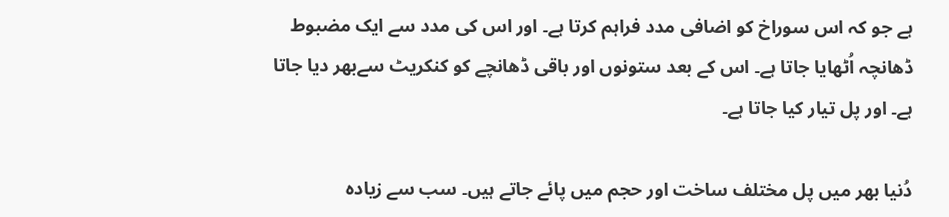ہے جو کہ اس سوراخ کو اضافی مدد فراہم کرتا ہے۔ اور اس کی مدد سے ایک مضبوط ڈھانچہ اُٹھایا جاتا ہے۔ اس کے بعد ستونوں اور باقی ڈھانچے کو کنکریٹ سےبھر دیا جاتا ہے۔ اور پل تیار کیا جاتا ہے۔

دُنیا بھر میں پل مختلف ساخت اور حجم میں پائے جاتے ہیں۔ سب سے زیادہ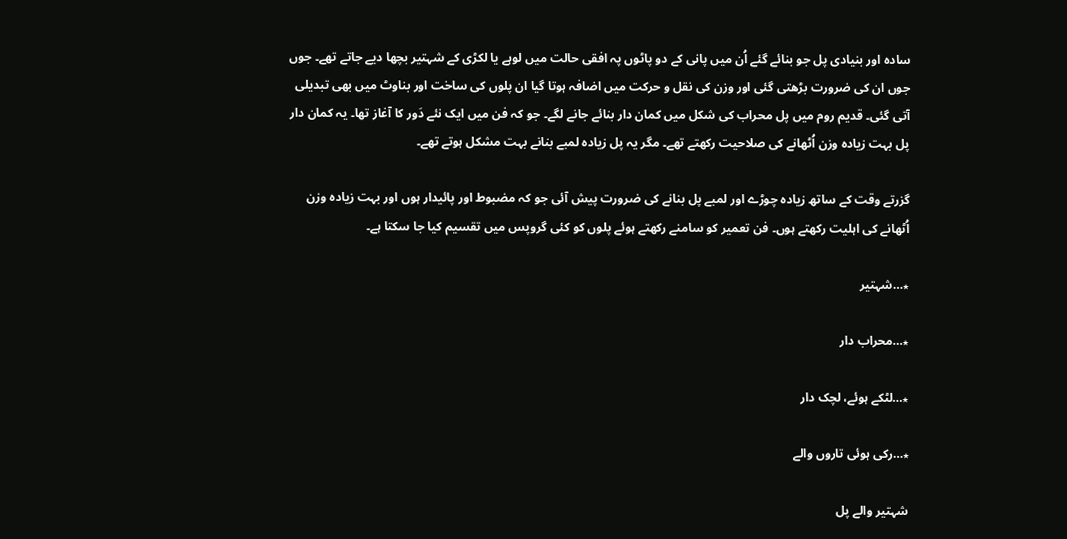سادہ اور بنیادی پل جو بنائے گئے اُن میں پانی کے دو پاٹوں پہ افقی حالت میں لوہے یا لکڑی کے شہتیر بچھا دیے جاتے تھے۔ جوں جوں ان کی ضرورت بڑھتی گئی اور وزن کی نقل و حرکت میں اضافہ ہوتا گیا ان پلوں کی ساخت اور بناوٹ میں بھی تبدیلی آتی گئی۔ قدیم روم میں پل محراب کی شکل میں کمان دار بنائے جانے لگے۔ جو کہ فن میں ایک نئے دَور کا آغاز تھا۔ یہ کمان دار پل بہت زیادہ وزن اُٹھانے کی صلاحیت رکھتے تھے۔ مگر یہ پل زیادہ لمبے بنانے بہت مشکل ہوتے تھے۔

گزرتے وقت کے ساتھ زیادہ چوڑے اور لمبے پل بنانے کی ضرورت پیش آئی جو کہ مضبوط اور پائیدار ہوں اور بہت زیادہ وزن اُٹھانے کی اہلیت رکھتے ہوں۔ فن تعمیر کو سامنے رکھتے ہوئے پلوں کو کئی گروپس میں تقسیم کیا جا سکتا ہے۔

٭…شہتیر

٭…محراب دار

٭…لٹکے ہوئے، لچک دار

٭…رکی ہوئی تاروں والے

شہتیر والے پل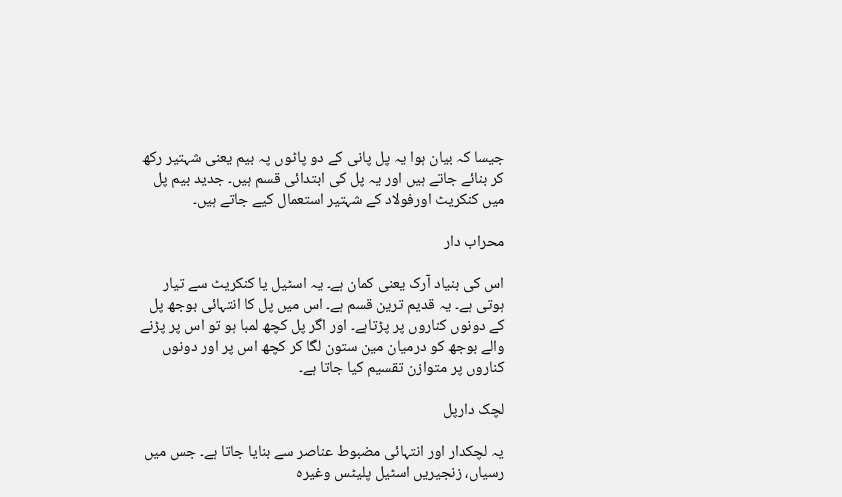جیسا کہ بیان ہوا یہ پل پانی کے دو پاٹوں پہ بیم یعنی شہتیر رکھ کر بنائے جاتے ہیں اور یہ پل کی ابتدائی قسم ہیں۔ جدید بیم پل میں کنکریٹ اورفولاد کے شہتیر استعمال کیے جاتے ہیں۔

محراب دار

اس کی بنیاد آرک یعنی کمان ہے۔ یہ اسٹیل یا کنکریٹ سے تیار ہوتی ہے۔ یہ قدیم ترین قسم ہے۔ اس میں پل کا انتہائی بوجھ پل کے دونوں کناروں پر پڑتاہے۔ اور اگر پل کچھ لمبا ہو تو اس پر پڑنے والے بوجھ کو درمیان مین ستون لگا کر کچھ اس پر اور دونوں کناروں پر متوازن تقسیم کیا جاتا ہے۔

لچک دارپل

یہ لچکدار اور انتہائی مضبوط عناصر سے بنایا جاتا ہے۔ جس میں رسیاں، زنجیریں اسٹیل پلیٹس وغیرہ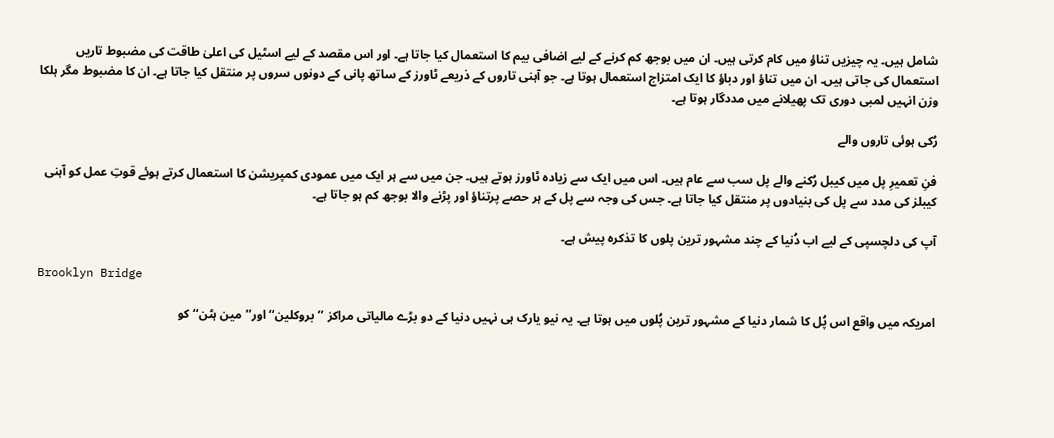شامل ہیں۔ یہ چیزیں تناؤ میں کام کرتی ہیں۔ ان میں بوجھ کم کرنے کے لیے اضافی بیم کا استعمال کیا جاتا ہے۔ اور اس مقصد کے لیے اسٹیل کی اعلیٰ طاقت کی مضبوط تاریں استعمال کی جاتی ہیں۔ ان میں تناؤ اور دباؤ کا ایک امتزاج استعمال ہوتا ہے۔ جو آہنی تاروں کے ذریعے ٹاورز کے ساتھ پانی کے دونوں سروں پر منتقل کیا جاتا ہے۔ ان کا مضبوط مگر ہلکا وزن انہیں لمبی دوری تک پھیلانے میں مددگار ہوتا ہے۔

رُکی ہوئی تاروں والے

فنِ تعمیرِ پل میں کیبل رُکنے والے پل سب سے عام ہیں۔ اس میں ایک سے زیادہ ٹاورز ہوتے ہیں۔ جن میں سے ہر ایک میں عمودی کمپریشن کا استعمال کرتے ہوئے قوتِ عمل کو آہنی کیبلز کی مدد سے پل کی بنیادوں پر منتقل کیا جاتا ہے۔ جس کی وجہ سے پل کے ہر حصے پرتناؤ اور پڑنے والا بوجھ کم ہو جاتا ہے۔

آپ کی دلچسپی کے لیے اب دُنیا کے چند مشہور ترین پلوں کا تذکرہ پیش ہے۔

Brooklyn Bridge

امریکہ میں واقع اس پُل کا شمار دنیا کے مشہور ترین پُلوں میں ہوتا ہے۔ یہ نیو یارک ہی نہیں دنیا کے دو بڑے مالیاتی مراکز ’’بروکلین‘‘ اور’’مین ہٹن‘‘ کو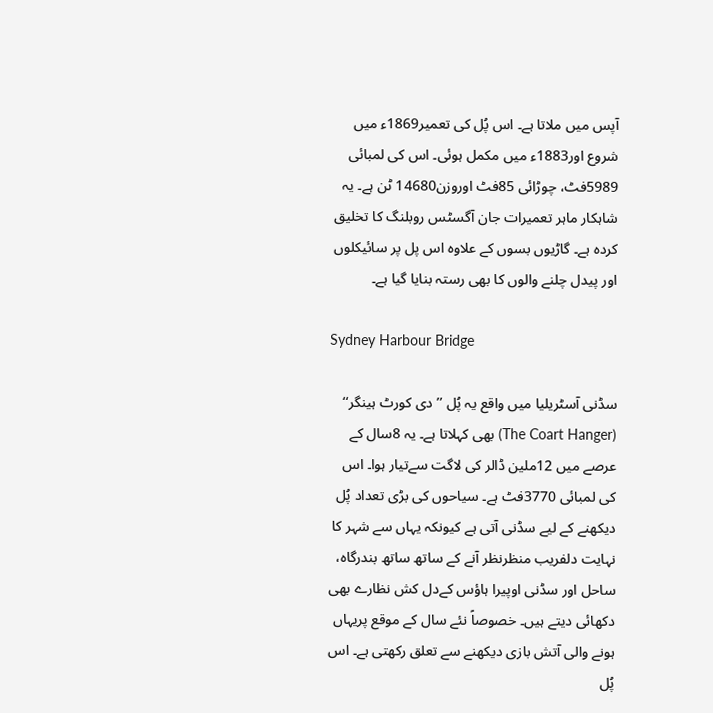آپس میں ملاتا ہے۔ اس پُل کی تعمیر1869ء میں شروع اور1883ء میں مکمل ہوئی۔ اس کی لمبائی 5989فٹ، چوڑائی 85فٹ اوروزن14680 ٹن ہے۔ یہ شاہکار ماہر تعمیرات جان آگسٹس روبلنگ کا تخلیق کردہ ہے۔ گاڑیوں بسوں کے علاوہ اس پل پر سائیکلوں اور پیدل چلنے والوں کا بھی رستہ بنایا گیا ہے۔

Sydney Harbour Bridge

سڈنی آسٹریلیا میں واقع یہ پُل ’’دی کورٹ ہینگر‘‘ (The Coart Hanger) بھی کہلاتا ہے۔ یہ 8سال کے عرصے میں 12ملین ڈالر کی لاگت سےتیار ہوا۔ اس کی لمبائی 3770فٹ ہے۔ سیاحوں کی بڑی تعداد پُل دیکھنے کے لیے سڈنی آتی ہے کیونکہ یہاں سے شہر کا نہایت دلفریب منظرنظر آنے کے ساتھ ساتھ بندرگاہ، ساحل اور سڈنی اوپیرا ہاؤس کےدل کش نظارے بھی دکھائی دیتے ہیں۔ خصوصاً نئے سال کے موقع پریہاں ہونے والی آتش بازی دیکھنے سے تعلق رکھتی ہے۔ اس پُل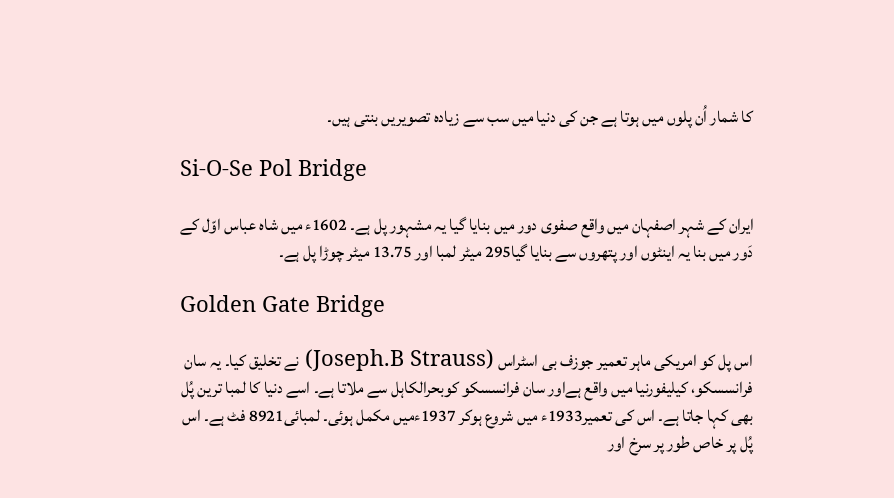کا شمار اُن پلوں میں ہوتا ہے جن کی دنیا میں سب سے زیادہ تصویریں بنتی ہیں۔

Si-O-Se Pol Bridge

ایران کے شہر اصفہان میں واقع صفوی دور میں بنایا گیا یہ مشہور پل ہے۔ 1602ء میں شاہ عباس اوّل کے دَور میں بنا یہ اینٹوں اور پتھروں سے بنایا گیا295 میٹر لمبا اور 13.75 میٹر چوڑا پل ہے۔

Golden Gate Bridge

اس پل کو امریکی ماہر تعمیر جوزف بی اسٹراس (Joseph.B Strauss) نے تخلیق کیا۔ یہ سان فرانسسکو، کیلیفورنیا میں واقع ہےاور سان فرانسسکو کوبحرالکاہل سے ملاتا ہے۔ اسے دنیا کا لمبا ترین پُل بھی کہا جاتا ہے۔ اس کی تعمیر1933ء میں شروع ہوکر 1937ءمیں مکمل ہوئی۔ لمبائی8921 فٹ ہے۔ اس پُل پر خاص طور پر سرخ اور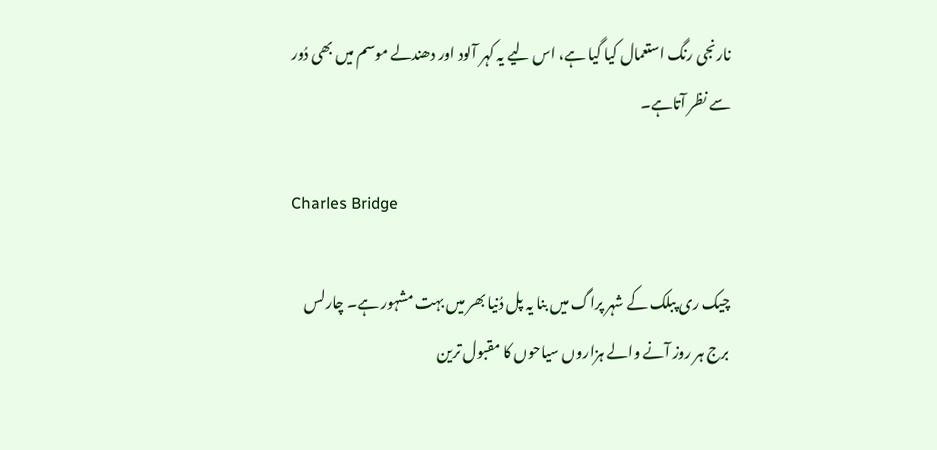نارنجی رنگ استعمال کیا گیا ہے، اس لیے یہ کہر آلود اور دھندلے موسم میں بھی دُور سے نظر آتاہے۔

Charles Bridge

چیک ری پبلک کے شہر پراگ میں بنا یہ پل دُنیا بھر میں بہت مشہور ہے۔ چارلس برج ہر روز آنے والے ہزاروں سیاحوں کا مقبول ترین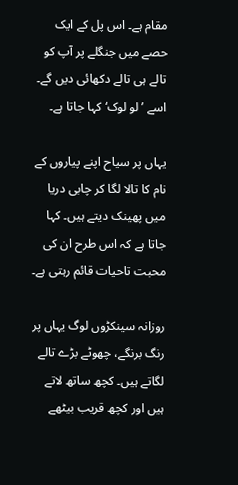مقام ہے۔ اس پل کے ایک حصے میں جنگلے پر آپ کو تالے ہی تالے دکھائی دیں گے۔ اسے ’لو لوک‘ کہا جاتا ہے۔

یہاں پر سیاح اپنے پیاروں کے نام کا تالا لگا کر چابی دریا میں پھینک دیتے ہیں۔ کہا جاتا ہے کہ اس طرح ان کی محبت تاحیات قائم رہتی ہے۔

روزانہ سینکڑوں لوگ یہاں پر رنگ برنگے، چھوٹے بڑے تالے لگاتے ہیں۔ کچھ ساتھ لاتے ہیں اور کچھ قریب بیٹھے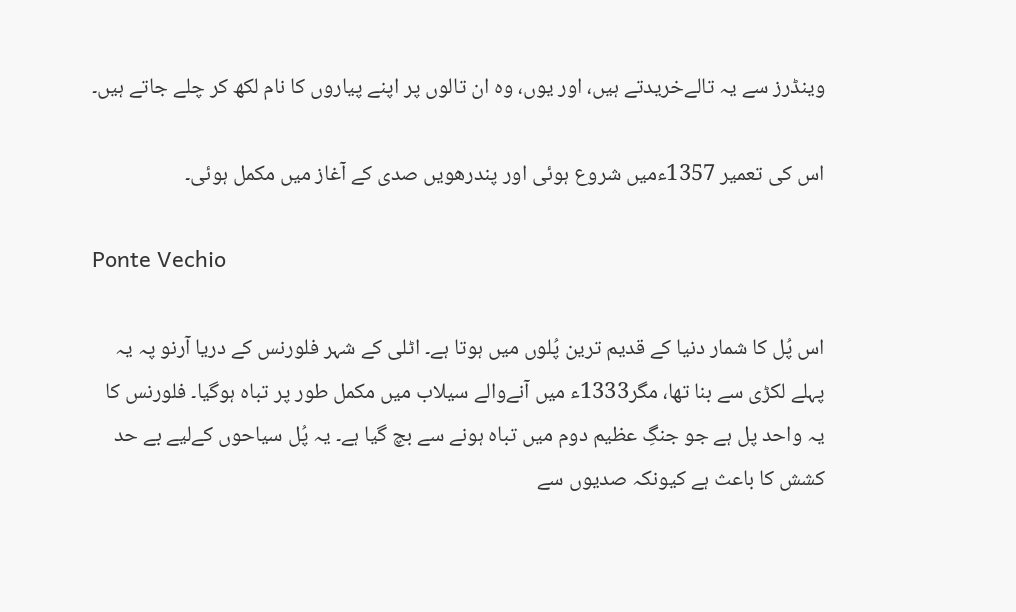وینڈرز سے یہ تالےخریدتے ہیں، اور یوں، وہ ان تالوں پر اپنے پیاروں کا نام لکھ کر چلے جاتے ہیں۔

اس کی تعمیر 1357ءمیں شروع ہوئی اور پندرھویں صدی کے آغاز میں مکمل ہوئی۔

Ponte Vechio

اس پُل کا شمار دنیا کے قدیم ترین پُلوں میں ہوتا ہے۔ اٹلی کے شہر فلورنس کے دریا آرنو پہ یہ پہلے لکڑی سے بنا تھا، مگر1333ء میں آنےوالے سیلاب میں مکمل طور پر تباہ ہوگیا۔ فلورنس کا یہ واحد پل ہے جو جنگِ عظیم دوم میں تباہ ہونے سے بچ گیا ہے۔ یہ پُل سیاحوں کےلیے بے حد کشش کا باعث ہے کیونکہ صدیوں سے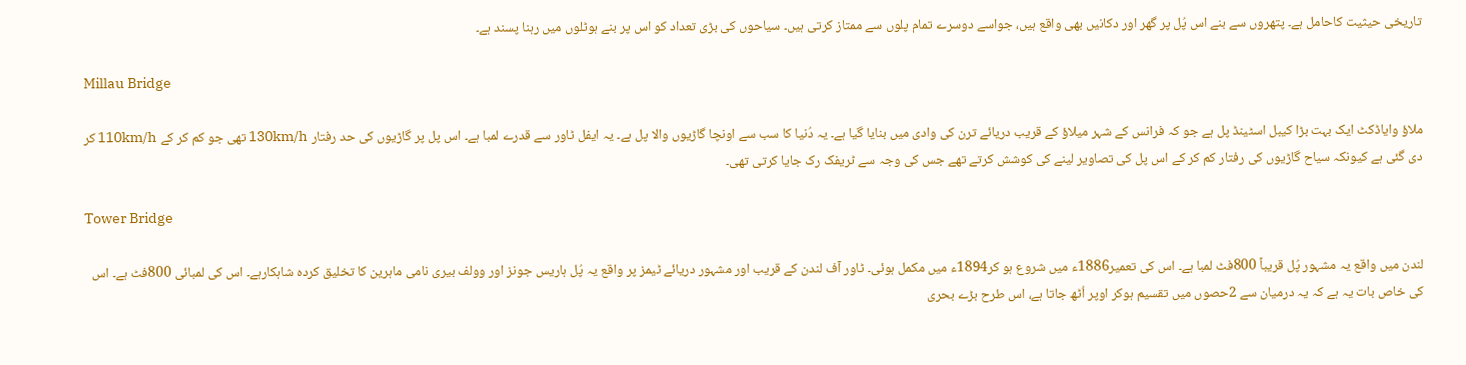تاریخی حیثیت کاحامل ہے۔ پتھروں سے بنے اس پُل پر گھر اور دکانیں بھی واقع ہیں، جواسے دوسرے تمام پلوں سے ممتاز کرتی ہیں۔ سیاحوں کی بڑی تعداد کو اس پر بنے ہوٹلوں میں رہنا پسند ہے۔

Millau Bridge

ملاؤ وایاڈکٹ ایک بہت بڑا کیبل اسٹینڈ پل ہے جو کہ فرانس کے شہر میلاؤ کے قریب دریائے ترن کی وادی میں بنایا گیا ہے۔ یہ دُنیا کا سب سے اونچا گاڑیوں والا پل ہے۔ یہ ایفل ٹاور سے قدرے لمبا ہے۔ اس پل پر گاڑیوں کی حد رفتار 130km/h تھی جو کم کر کے 110km/h کر دی گئی ہے کیونکہ سیاح گاڑیوں کی رفتار کم کر کے اس پل کی تصاویر لینے کی کوشش کرتے تھے جس کی وجہ سے ٹریفک رک جایا کرتی تھی۔

Tower Bridge

لندن میں واقع یہ مشہور پُل قریباً 800فٹ لمبا ہے۔ اس کی تعمیر1886ء میں شروع ہو کر1894ء میں مکمل ہوئی۔ ٹاور آف لندن کے قریب اور مشہور دریائے ٹیمز پر واقع یہ پُل ہاریس جونز اور وولف بیری نامی ماہرین کا تخلیق کردہ شاہکارہے۔ اس کی لمبائی 800فٹ ہے۔ اس کی خاص بات یہ ہے کہ یہ درمیان سے 2حصوں میں تقسیم ہوکر اوپر اُٹھ جاتا ہے، اس طرح بڑے بحری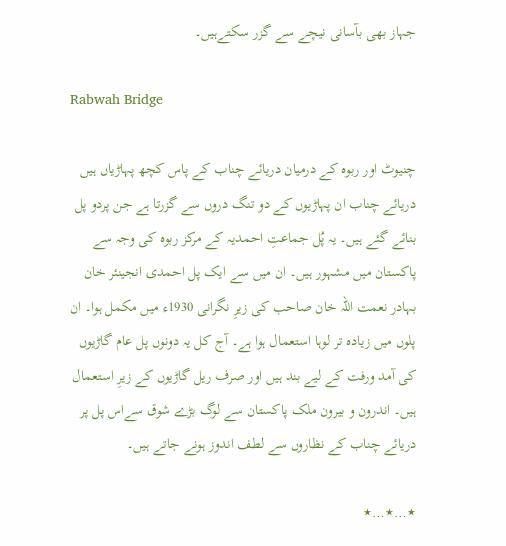جہاز بھی بآسانی نیچے سے گزر سکتےہیں۔

Rabwah Bridge

چنیوٹ اور ربوہ کے درمیان دریائے چناب کے پاس کچھ پہاڑیاں ہیں دریائے چناب ان پہاڑیوں کے دو تنگ دروں سے گزرتا ہے جن پردو پل بنائے گئے ہیں۔ یہ پُل جماعتِ احمدیہ کے مرکز ربوہ کی وجہ سے پاکستان میں مشہور ہیں۔ ان میں سے ایک پل احمدی انجینئر خان بہادر نعمت اللہ خان صاحب کی زیرِ نگرانی 1930ء میں مکمل ہوا۔ ان پلوں میں زیادہ تر لوہا استعمال ہوا ہے۔ آج کل یہ دونوں پل عام گاڑیوں کی آمد ورفت کے لیے بند ہیں اور صرف ریل گاڑیوں کے زیرِ استعمال ہیں۔ اندرون و بیرون ملک پاکستان سے لوگ بڑے شوق سےاس پل پر دریائے چناب کے نظاروں سے لطف اندوز ہونے جاتے ہیں۔

٭…٭…٭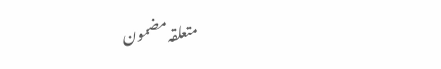متعلقہ مضمون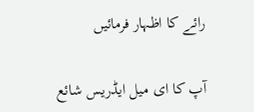رائے کا اظہار فرمائیں

آپ کا ای میل ایڈریس شائع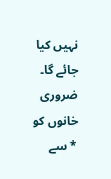نہیں کیا جائے گا۔ ضروری خانوں کو * سے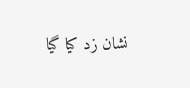نشان زد کیا گیا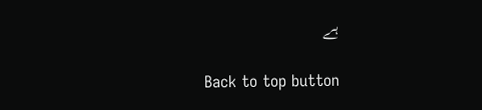ہے

Back to top button